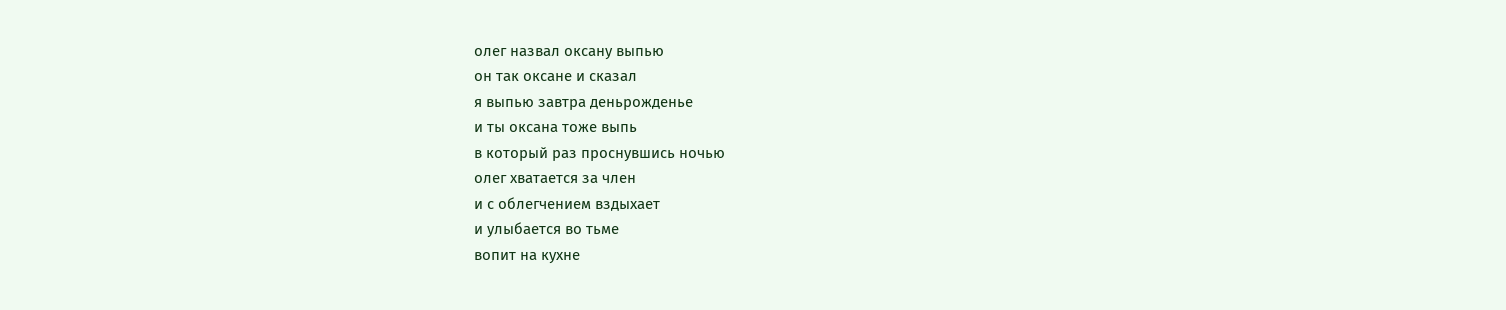олег назвал оксану выпью
он так оксане и сказал
я выпью завтра деньрожденье
и ты оксана тоже выпь
в который раз проснувшись ночью
олег хватается за член
и с облегчением вздыхает
и улыбается во тьме
вопит на кухне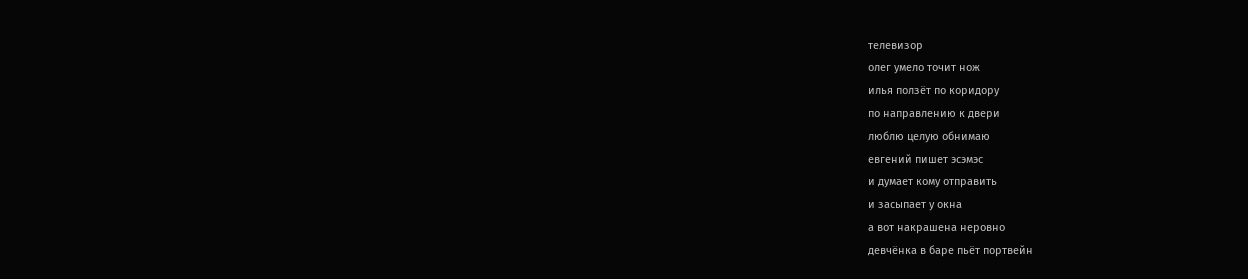телевизор
олег умело точит нож
илья ползёт по коридору
по направлению к двери
люблю целую обнимаю
евгений пишет эсэмэс
и думает кому отправить
и засыпает у окна
а вот накрашена неровно
девчёнка в баре пьёт портвейн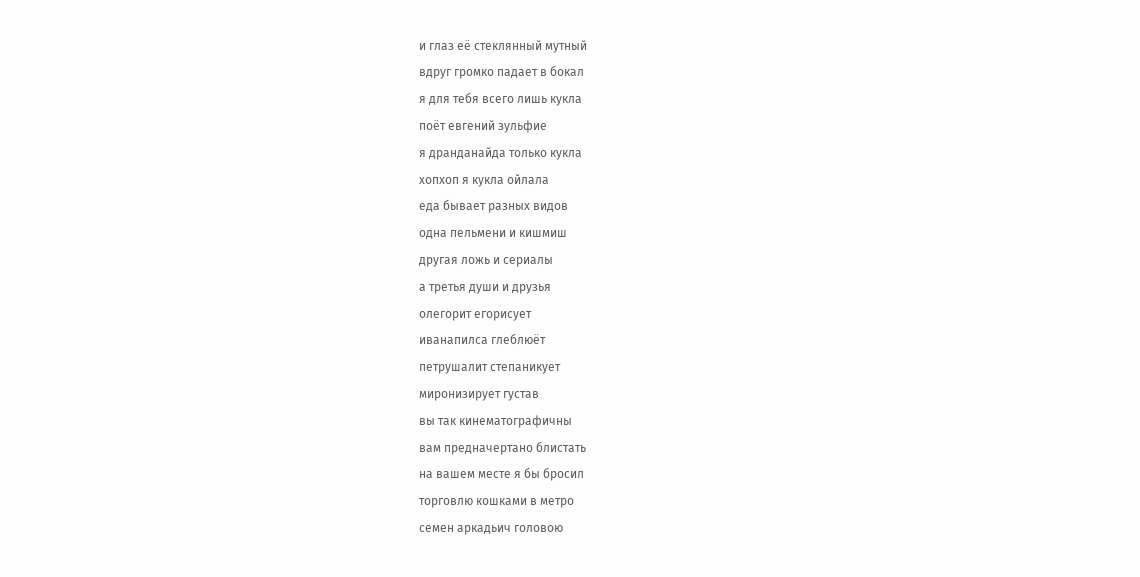и глаз её стеклянный мутный
вдруг громко падает в бокал
я для тебя всего лишь кукла
поёт евгений зульфие
я дранданайда только кукла
хопхоп я кукла ойлала
еда бывает разных видов
одна пельмени и кишмиш
другая ложь и сериалы
а третья души и друзья
олегорит егорисует
иванапилса глеблюёт
петрушалит степаникует
миронизирует густав
вы так кинематографичны
вам предначертано блистать
на вашем месте я бы бросил
торговлю кошками в метро
семен аркадьич головою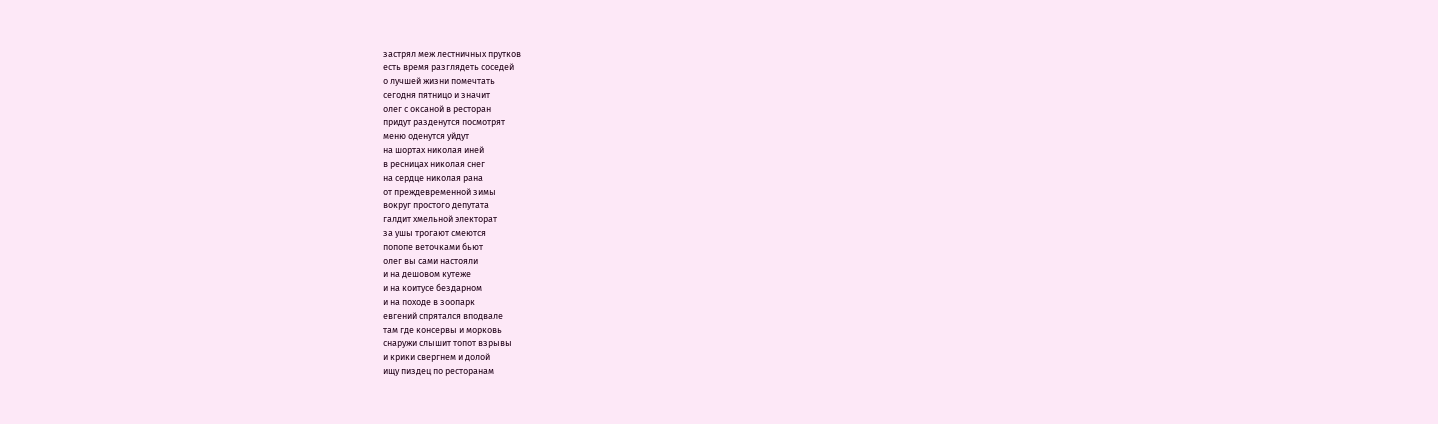застрял меж лестничных прутков
есть время разглядеть соседей
о лучшей жизни помечтать
сегодня пятницо и значит
олег с оксаной в ресторан
придут разденутся посмотрят
меню оденутся уйдут
на шортах николая иней
в ресницах николая снег
на сердце николая рана
от преждевременной зимы
вокруг простого депутата
галдит хмельной электорат
за ушы трогают смеются
попопе веточками бьют
олег вы сами настояли
и на дешовом кутеже
и на коитусе бездарном
и на походе в зоопарк
евгений спрятался вподвале
там где консервы и морковь
снаружи слышит топот взрывы
и крики свергнем и долой
ищу пиздец по ресторанам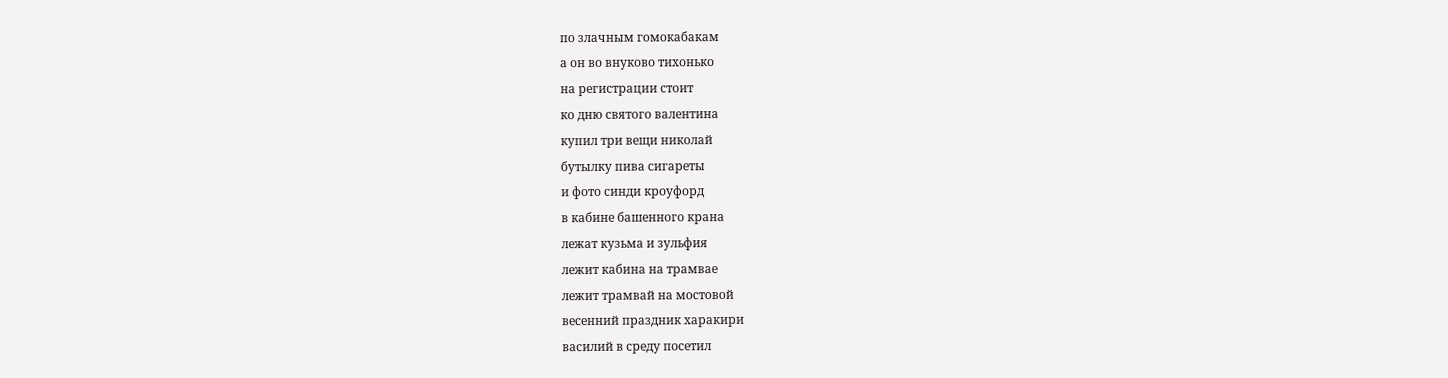по злачным гомокабакам
а он во внуково тихонько
на регистрации стоит
ко дню святого валентина
купил три вещи николай
бутылку пива сигареты
и фото синди кроуфорд
в кабине башенного крана
лежат кузьма и зульфия
лежит кабина на трамвае
лежит трамвай на мостовой
весенний праздник харакири
василий в среду посетил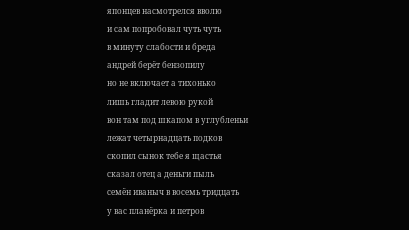японцев насмотрелся вволю
и сам попробовал чуть чуть
в минуту слабости и бреда
андрей берёт бензопилу
но не включает а тихонько
лишь гладит левою рукой
вон там под шкапом в углубленьи
лежат четырнадцать подков
скопил сынок тебе я щастья
сказал отец а деньги пыль
семён иваныч в восемь тридцать
у вас планёрка и петров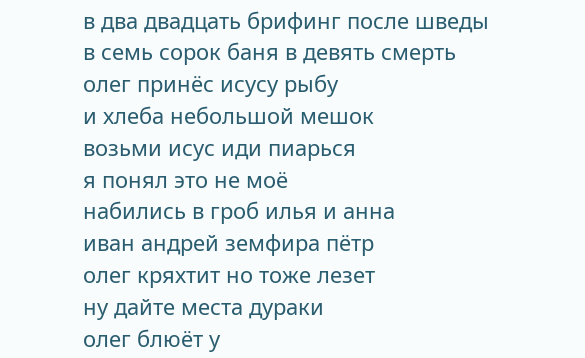в два двадцать брифинг после шведы
в семь сорок баня в девять смерть
олег принёс исусу рыбу
и хлеба небольшой мешок
возьми исус иди пиарься
я понял это не моё
набились в гроб илья и анна
иван андрей земфира пётр
олег кряхтит но тоже лезет
ну дайте места дураки
олег блюёт у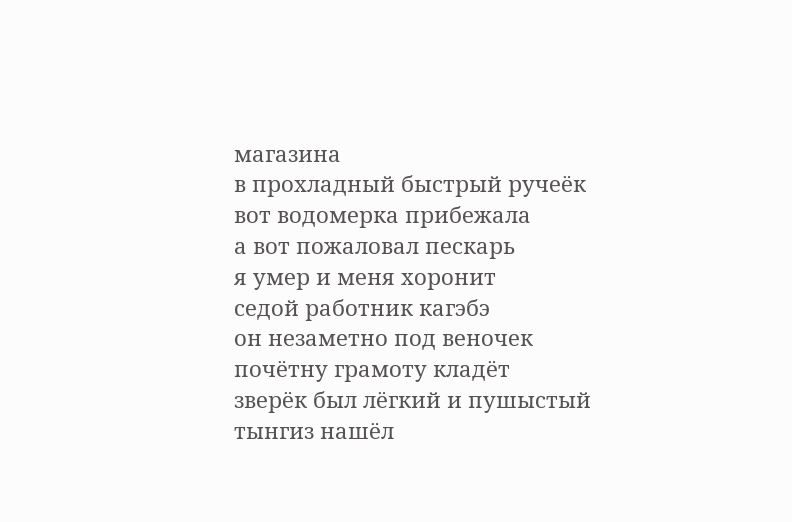магазина
в прохладный быстрый ручеёк
вот водомерка прибежала
а вот пожаловал пескарь
я умер и меня хоронит
седой работник кагэбэ
он незаметно под веночек
почётну грамоту кладёт
зверёк был лёгкий и пушыстый
тынгиз нашёл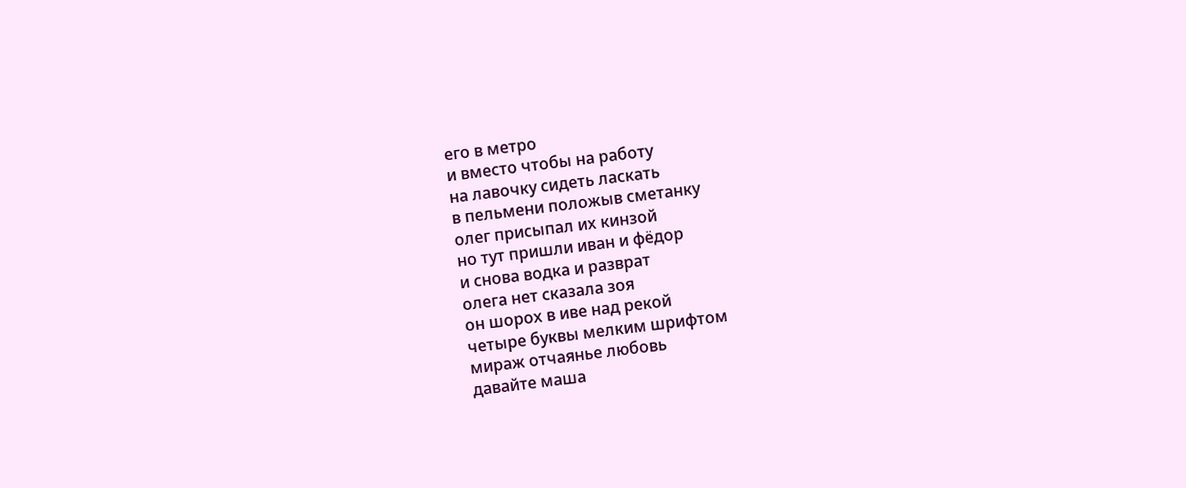его в метро
и вместо чтобы на работу
на лавочку сидеть ласкать
в пельмени положыв сметанку
олег присыпал их кинзой
но тут пришли иван и фёдор
и снова водка и разврат
олега нет сказала зоя
он шорох в иве над рекой
четыре буквы мелким шрифтом
мираж отчаянье любовь
давайте маша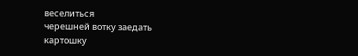веселиться
черешней вотку заедать
картошку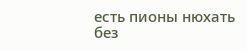есть пионы нюхать
без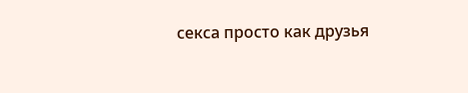секса просто как друзья